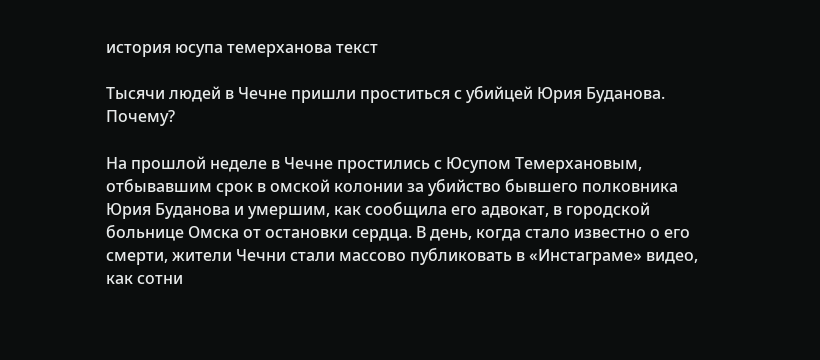история юсупа темерханова текст

Тысячи людей в Чечне пришли проститься с убийцей Юрия Буданова. Почему?

На прошлой неделе в Чечне простились с Юсупом Темерхановым, отбывавшим срок в омской колонии за убийство бывшего полковника Юрия Буданова и умершим, как сообщила его адвокат, в городской больнице Омска от остановки сердца. В день, когда стало известно о его смерти, жители Чечни стали массово публиковать в «Инстаграме» видео, как сотни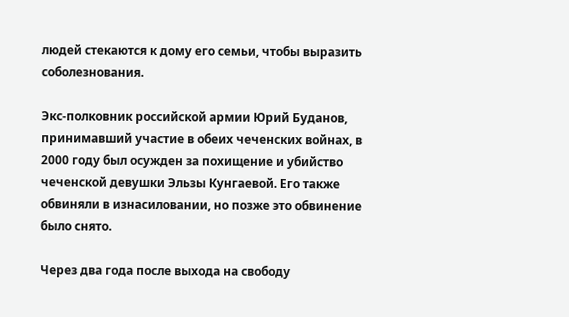людей стекаются к дому его семьи, чтобы выразить соболезнования.

Экс-полковник российской армии Юрий Буданов, принимавший участие в обеих чеченских войнах, в 2000 году был осужден за похищение и убийство чеченской девушки Эльзы Кунгаевой. Его также обвиняли в изнасиловании, но позже это обвинение было снято.

Через два года после выхода на свободу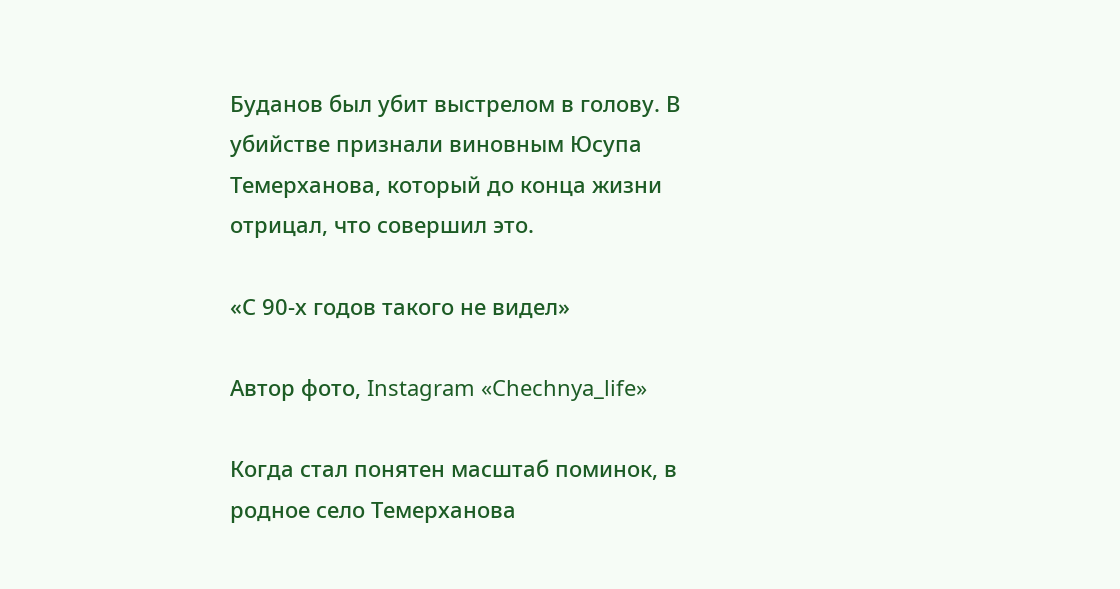Буданов был убит выстрелом в голову. В убийстве признали виновным Юсупа Темерханова, который до конца жизни отрицал, что совершил это.

«С 90-х годов такого не видел»

Автор фото, Instagram «Chechnya_life»

Когда стал понятен масштаб поминок, в родное село Темерханова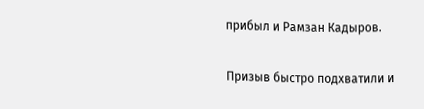прибыл и Рамзан Кадыров.

Призыв быстро подхватили и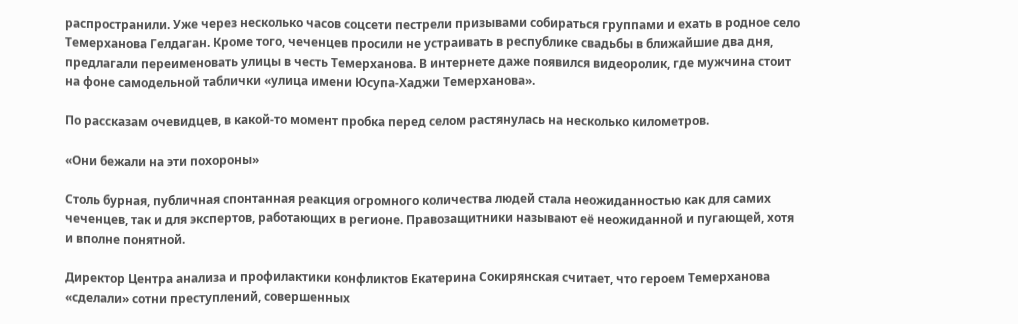распространили. Уже через несколько часов соцсети пестрели призывами собираться группами и ехать в родное село Темерханова Гелдаган. Кроме того, чеченцев просили не устраивать в республике свадьбы в ближайшие два дня, предлагали переименовать улицы в честь Темерханова. В интернете даже появился видеоролик, где мужчина стоит на фоне самодельной таблички «улица имени Юсупа-Хаджи Темерханова».

По рассказам очевидцев, в какой-то момент пробка перед селом растянулась на несколько километров.

«Они бежали на эти похороны»

Столь бурная, публичная спонтанная реакция огромного количества людей стала неожиданностью как для самих чеченцев, так и для экспертов, работающих в регионе. Правозащитники называют её неожиданной и пугающей, хотя и вполне понятной.

Директор Центра анализа и профилактики конфликтов Екатерина Сокирянская считает, что героем Темерханова «сделали» сотни преступлений, совершенных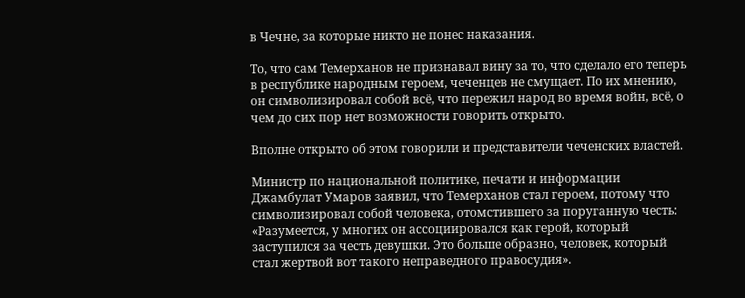в Чечне, за которые никто не понес наказания.

То, что сам Темерханов не признавал вину за то, что сделало его теперь в республике народным героем, чеченцев не смущает. По их мнению, он символизировал собой всё, что пережил народ во время войн, всё, о чем до сих пор нет возможности говорить открыто.

Вполне открыто об этом говорили и представители чеченских властей.

Министр по национальной политике, печати и информации Джамбулат Умаров заявил, что Темерханов стал героем, потому что символизировал собой человека, отомстившего за поруганную честь: «Разумеется, у многих он ассоциировался как герой, который заступился за честь девушки. Это больше образно, человек, который стал жертвой вот такого неправедного правосудия».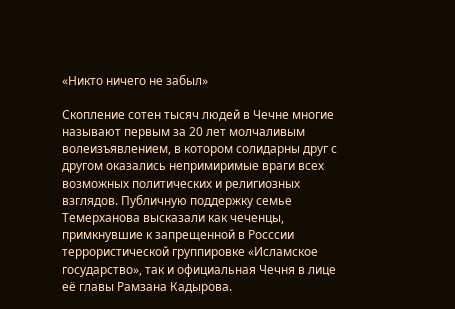«Никто ничего не забыл»

Скопление сотен тысяч людей в Чечне многие называют первым за 20 лет молчаливым волеизъявлением, в котором солидарны друг с другом оказались непримиримые враги всех возможных политических и религиозных взглядов. Публичную поддержку семье Темерханова высказали как чеченцы, примкнувшие к запрещенной в Росссии террористической группировке «Исламское государство», так и официальная Чечня в лице её главы Рамзана Кадырова.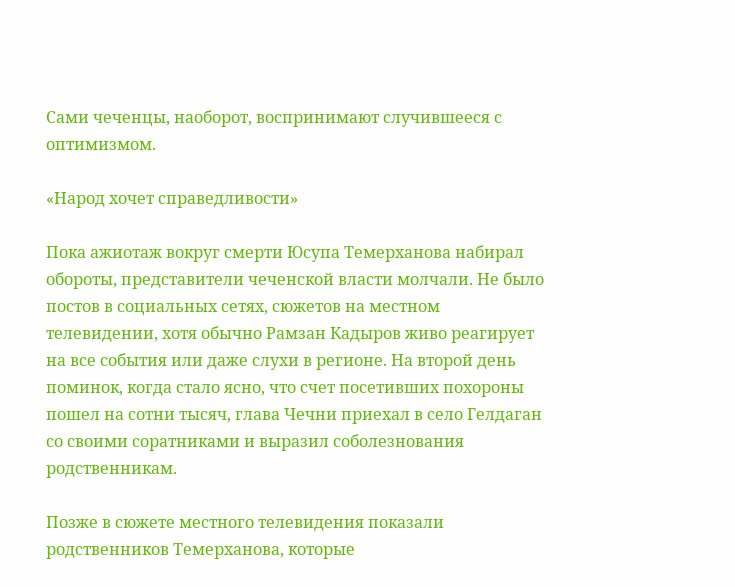Сами чеченцы, наоборот, воспринимают случившееся с оптимизмом.

«Народ хочет справедливости»

Пока ажиотаж вокруг смерти Юсупа Темерханова набирал обороты, представители чеченской власти молчали. Не было постов в социальных сетях, сюжетов на местном телевидении, хотя обычно Рамзан Кадыров живо реагирует на все события или даже слухи в регионе. На второй день поминок, когда стало ясно, что счет посетивших похороны пошел на сотни тысяч, глава Чечни приехал в село Гелдаган со своими соратниками и выразил соболезнования родственникам.

Позже в сюжете местного телевидения показали родственников Темерханова, которые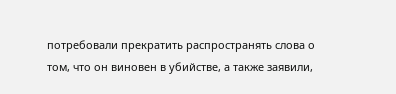потребовали прекратить распространять слова о том, что он виновен в убийстве, а также заявили,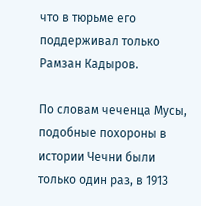что в тюрьме его поддерживал только Рамзан Кадыров.

По словам чеченца Мусы, подобные похороны в истории Чечни были только один раз, в 1913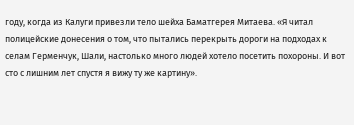году, когда из Калуги привезли тело шейха Баматгерея Митаева. «Я читал полицейские донесения о том, что пытались перекрыть дороги на подходах к селам Герменчук, Шали, настолько много людей хотело посетить похороны. И вот сто с лишним лет спустя я вижу ту же картину».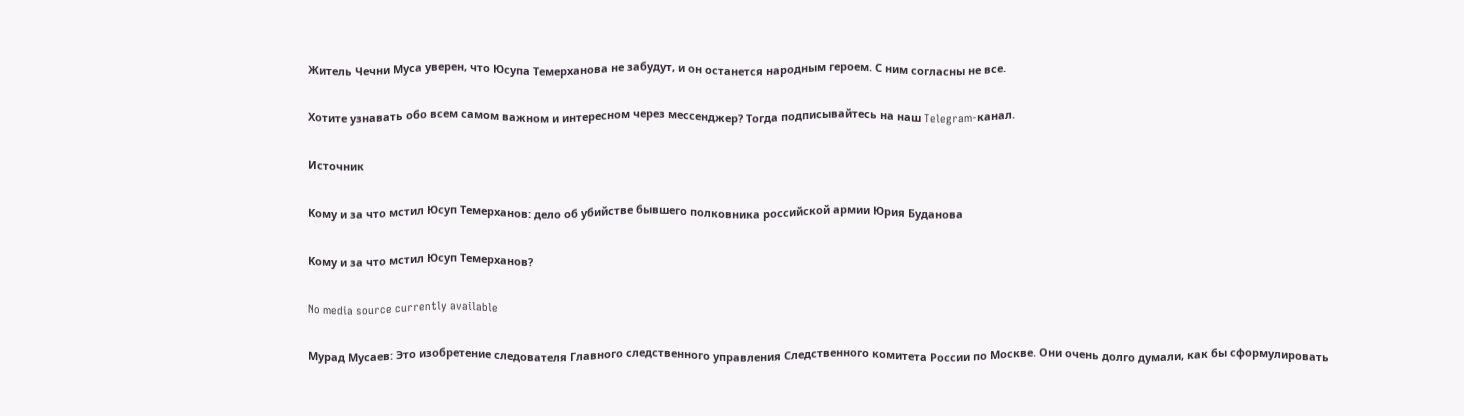Житель Чечни Муса уверен, что Юсупа Темерханова не забудут, и он останется народным героем. С ним согласны не все.

Хотите узнавать обо всем самом важном и интересном через мессенджер? Тогда подписывайтесь на наш Telegram-канал.

Источник

Kому и за что мстил Юсуп Темерханов: дело об убийстве бывшего полковника российской армии Юрия Буданова

Kому и за что мстил Юсуп Темерханов?

No media source currently available

Мурад Мусаев: Это изобретение следователя Главного следственного управления Следственного комитета России по Москве. Они очень долго думали, как бы сформулировать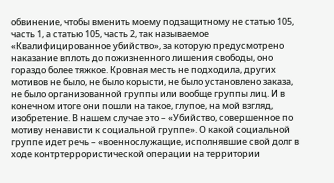обвинение, чтобы вменить моему подзащитному не статью 105, часть 1, а статью 105, часть 2, так называемое «Квалифицированное убийство», за которую предусмотрено наказание вплоть до пожизненного лишения свободы, оно гораздо более тяжкое. Кровная месть не подходила, других мотивов не было, не было корысти, не было установлено заказа, не было организованной группы или вообще группы лиц. И в конечном итоге они пошли на такое, глупое, на мой взгляд, изобретение. В нашем случае это – «Убийство, совершенное по мотиву ненависти к социальной группе». О какой социальной группе идет речь – «военнослужащие, исполнявшие свой долг в ходе контртеррористической операции на территории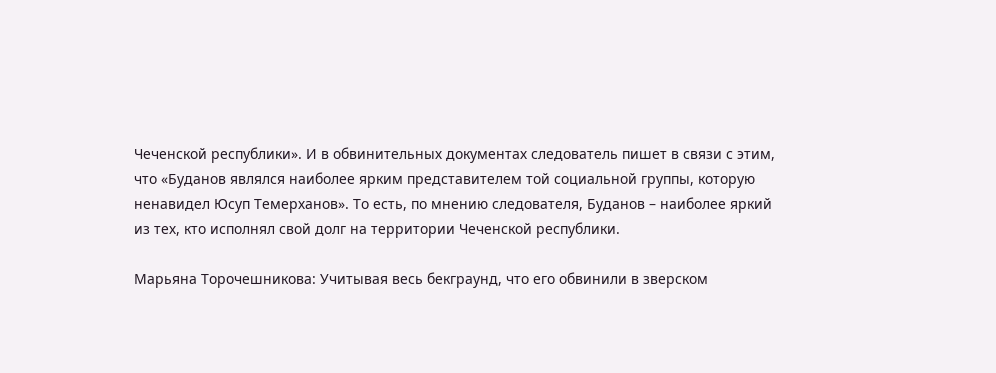Чеченской республики». И в обвинительных документах следователь пишет в связи с этим, что «Буданов являлся наиболее ярким представителем той социальной группы, которую ненавидел Юсуп Темерханов». То есть, по мнению следователя, Буданов – наиболее яркий из тех, кто исполнял свой долг на территории Чеченской республики.

Марьяна Торочешникова: Учитывая весь бекграунд, что его обвинили в зверском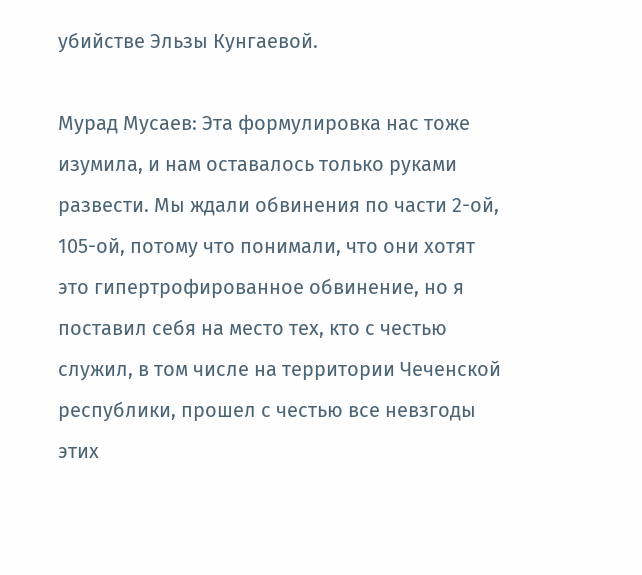убийстве Эльзы Кунгаевой.

Мурад Мусаев: Эта формулировка нас тоже изумила, и нам оставалось только руками развести. Мы ждали обвинения по части 2-ой, 105-ой, потому что понимали, что они хотят это гипертрофированное обвинение, но я поставил себя на место тех, кто с честью служил, в том числе на территории Чеченской республики, прошел с честью все невзгоды этих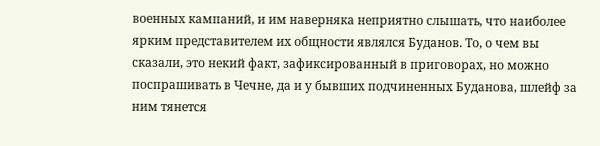военных кампаний, и им наверняка неприятно слышать, что наиболее ярким представителем их общности являлся Буданов. То, о чем вы сказали, это некий факт, зафиксированный в приговорах, но можно поспрашивать в Чечне, да и у бывших подчиненных Буданова, шлейф за ним тянется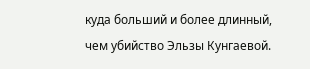куда больший и более длинный, чем убийство Эльзы Кунгаевой.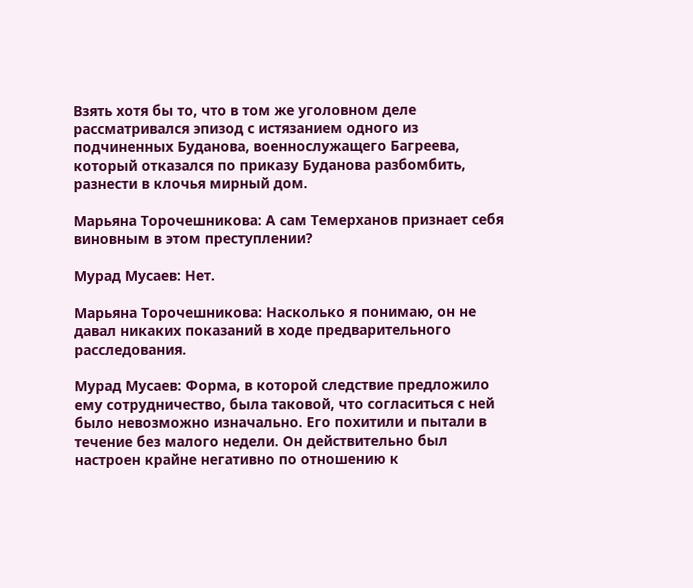Взять хотя бы то, что в том же уголовном деле рассматривался эпизод с истязанием одного из подчиненных Буданова, военнослужащего Багреева, который отказался по приказу Буданова разбомбить, разнести в клочья мирный дом.

Марьяна Торочешникова: А сам Темерханов признает себя виновным в этом преступлении?

Мурад Мусаев: Нет.

Марьяна Торочешникова: Насколько я понимаю, он не давал никаких показаний в ходе предварительного расследования.

Мурад Мусаев: Форма, в которой следствие предложило ему сотрудничество, была таковой, что согласиться с ней было невозможно изначально. Его похитили и пытали в течение без малого недели. Он действительно был настроен крайне негативно по отношению к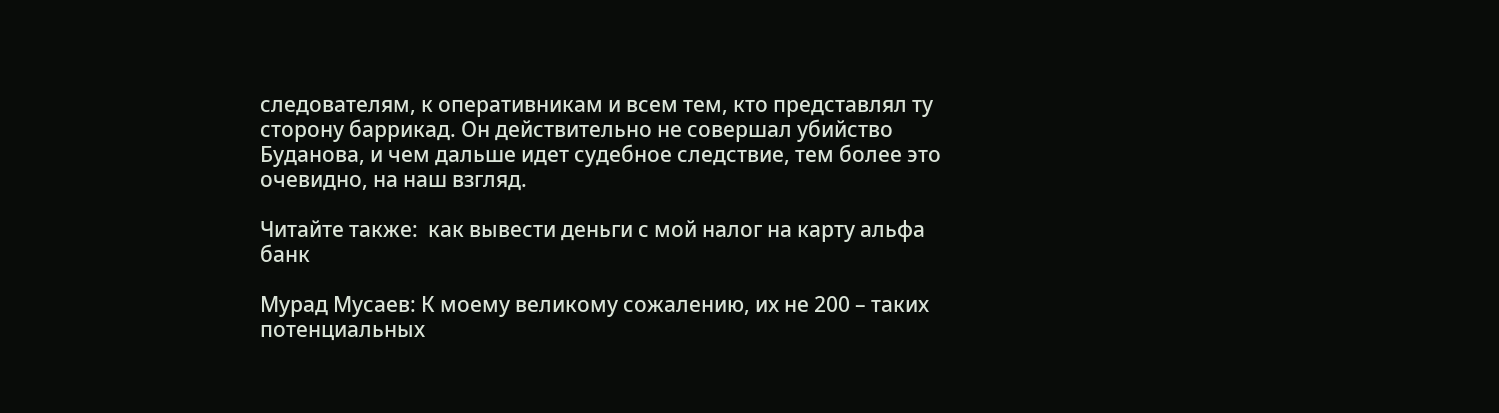следователям, к оперативникам и всем тем, кто представлял ту сторону баррикад. Он действительно не совершал убийство Буданова, и чем дальше идет судебное следствие, тем более это очевидно, на наш взгляд.

Читайте также:  как вывести деньги с мой налог на карту альфа банк

Мурад Мусаев: К моему великому сожалению, их не 200 – таких потенциальных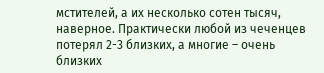мстителей, а их несколько сотен тысяч, наверное. Практически любой из чеченцев потерял 2-3 близких, а многие – очень близких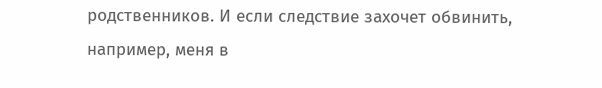родственников. И если следствие захочет обвинить, например, меня в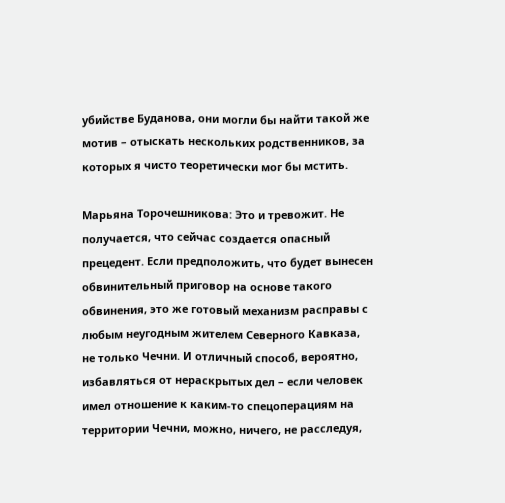убийстве Буданова, они могли бы найти такой же мотив – отыскать нескольких родственников, за которых я чисто теоретически мог бы мстить.

Марьяна Торочешникова: Это и тревожит. Не получается, что сейчас создается опасный прецедент. Если предположить, что будет вынесен обвинительный приговор на основе такого обвинения, это же готовый механизм расправы с любым неугодным жителем Северного Кавказа, не только Чечни. И отличный способ, вероятно, избавляться от нераскрытых дел – если человек имел отношение к каким-то спецоперациям на территории Чечни, можно, ничего, не расследуя,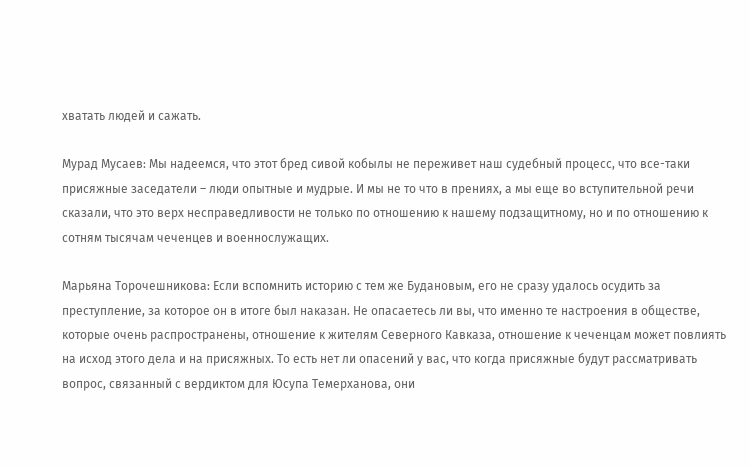хватать людей и сажать.

Мурад Мусаев: Мы надеемся, что этот бред сивой кобылы не переживет наш судебный процесс, что все-таки присяжные заседатели – люди опытные и мудрые. И мы не то что в прениях, а мы еще во вступительной речи сказали, что это верх несправедливости не только по отношению к нашему подзащитному, но и по отношению к сотням тысячам чеченцев и военнослужащих.

Марьяна Торочешникова: Если вспомнить историю с тем же Будановым, его не сразу удалось осудить за преступление, за которое он в итоге был наказан. Не опасаетесь ли вы, что именно те настроения в обществе, которые очень распространены, отношение к жителям Северного Кавказа, отношение к чеченцам может повлиять на исход этого дела и на присяжных. То есть нет ли опасений у вас, что когда присяжные будут рассматривать вопрос, связанный с вердиктом для Юсупа Темерханова, они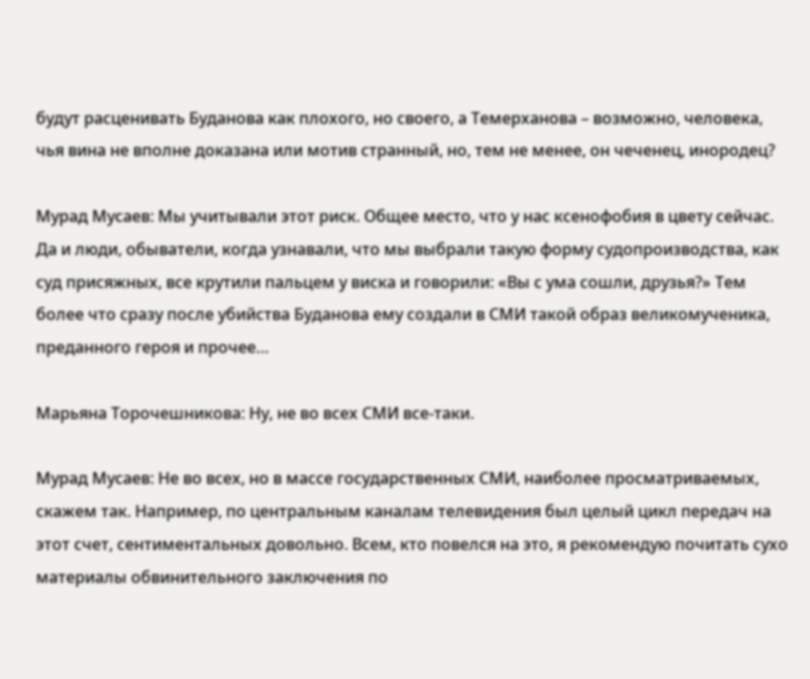будут расценивать Буданова как плохого, но своего, а Темерханова – возможно, человека, чья вина не вполне доказана или мотив странный, но, тем не менее, он чеченец, инородец?

Мурад Мусаев: Мы учитывали этот риск. Общее место, что у нас ксенофобия в цвету сейчас. Да и люди, обыватели, когда узнавали, что мы выбрали такую форму судопроизводства, как суд присяжных, все крутили пальцем у виска и говорили: «Вы с ума сошли, друзья?» Тем более что сразу после убийства Буданова ему создали в СМИ такой образ великомученика, преданного героя и прочее…

Марьяна Торочешникова: Ну, не во всех СМИ все-таки.

Мурад Мусаев: Не во всех, но в массе государственных СМИ, наиболее просматриваемых, скажем так. Например, по центральным каналам телевидения был целый цикл передач на этот счет, сентиментальных довольно. Всем, кто повелся на это, я рекомендую почитать сухо материалы обвинительного заключения по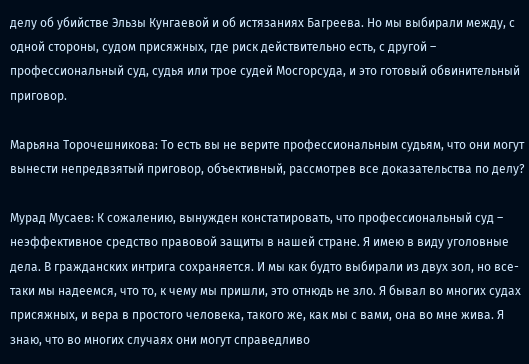делу об убийстве Эльзы Кунгаевой и об истязаниях Багреева. Но мы выбирали между, с одной стороны, судом присяжных, где риск действительно есть, с другой – профессиональный суд, судья или трое судей Мосгорсуда, и это готовый обвинительный приговор.

Марьяна Торочешникова: То есть вы не верите профессиональным судьям, что они могут вынести непредвзятый приговор, объективный, рассмотрев все доказательства по делу?

Мурад Мусаев: К сожалению, вынужден констатировать, что профессиональный суд – неэффективное средство правовой защиты в нашей стране. Я имею в виду уголовные дела. В гражданских интрига сохраняется. И мы как будто выбирали из двух зол, но все-таки мы надеемся, что то, к чему мы пришли, это отнюдь не зло. Я бывал во многих судах присяжных, и вера в простого человека, такого же, как мы с вами, она во мне жива. Я знаю, что во многих случаях они могут справедливо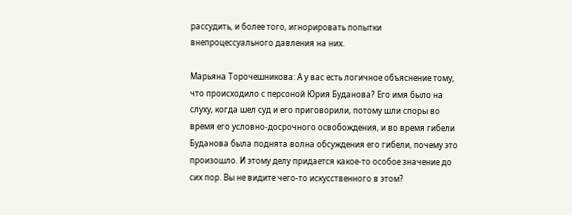рассудить, и более того, игнорировать попытки внепроцессуального давления на них.

Марьяна Торочешникова: А у вас есть логичное объяснение тому, что происходило с персоной Юрия Буданова? Его имя было на слуху, когда шел суд и его приговорили, потому шли споры во время его условно-досрочного освобождения, и во время гибели Буданова была поднята волна обсуждения его гибели, почему это произошло. И этому делу придается какое-то особое значение до сих пор. Вы не видите чего-то искусственного в этом?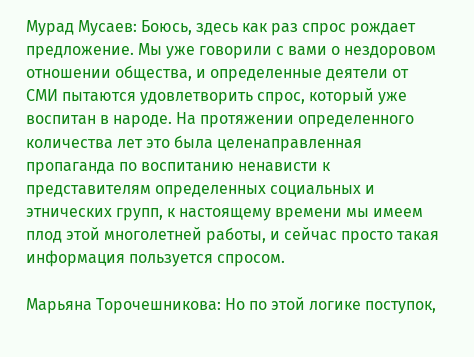Мурад Мусаев: Боюсь, здесь как раз спрос рождает предложение. Мы уже говорили с вами о нездоровом отношении общества, и определенные деятели от СМИ пытаются удовлетворить спрос, который уже воспитан в народе. На протяжении определенного количества лет это была целенаправленная пропаганда по воспитанию ненависти к представителям определенных социальных и этнических групп, к настоящему времени мы имеем плод этой многолетней работы, и сейчас просто такая информация пользуется спросом.

Марьяна Торочешникова: Но по этой логике поступок,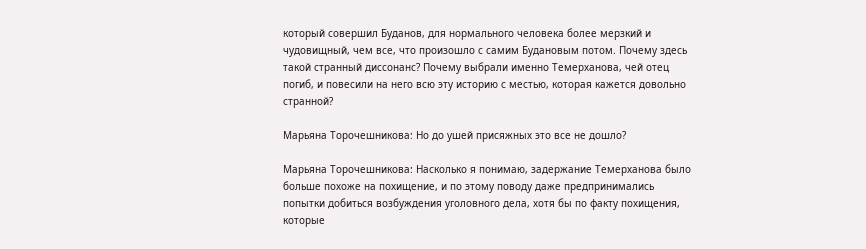который совершил Буданов, для нормального человека более мерзкий и чудовищный, чем все, что произошло с самим Будановым потом. Почему здесь такой странный диссонанс? Почему выбрали именно Темерханова, чей отец погиб, и повесили на него всю эту историю с местью, которая кажется довольно странной?

Марьяна Торочешникова: Но до ушей присяжных это все не дошло?

Марьяна Торочешникова: Насколько я понимаю, задержание Темерханова было больше похоже на похищение, и по этому поводу даже предпринимались попытки добиться возбуждения уголовного дела, хотя бы по факту похищения, которые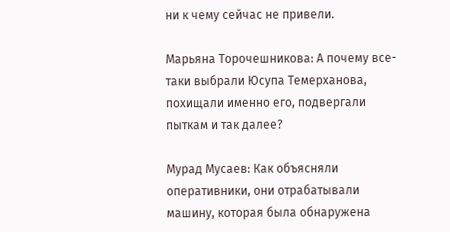ни к чему сейчас не привели.

Марьяна Торочешникова: А почему все-таки выбрали Юсупа Темерханова, похищали именно его, подвергали пыткам и так далее?

Мурад Мусаев: Как объясняли оперативники, они отрабатывали машину, которая была обнаружена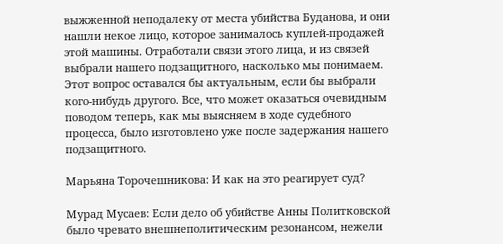выжженной неподалеку от места убийства Буданова, и они нашли некое лицо, которое занималось куплей-продажей этой машины. Отработали связи этого лица, и из связей выбрали нашего подзащитного, насколько мы понимаем. Этот вопрос оставался бы актуальным, если бы выбрали кого-нибудь другого. Все, что может оказаться очевидным поводом теперь, как мы выясняем в ходе судебного процесса, было изготовлено уже после задержания нашего подзащитного.

Марьяна Торочешникова: И как на это реагирует суд?

Мурад Мусаев: Если дело об убийстве Анны Политковской было чревато внешнеполитическим резонансом, нежели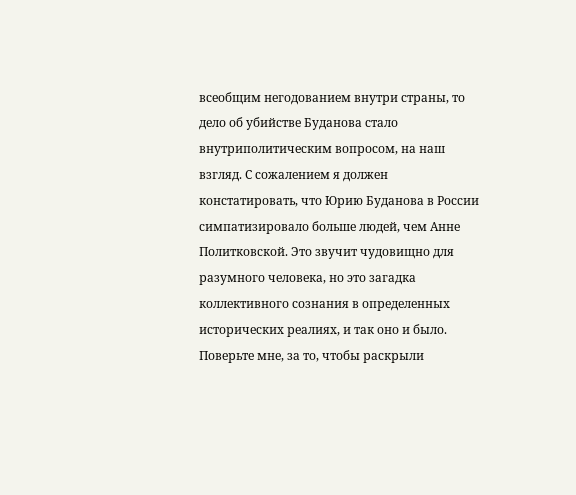всеобщим негодованием внутри страны, то дело об убийстве Буданова стало внутриполитическим вопросом, на наш взгляд. С сожалением я должен констатировать, что Юрию Буданова в России симпатизировало больше людей, чем Анне Политковской. Это звучит чудовищно для разумного человека, но это загадка коллективного сознания в определенных исторических реалиях, и так оно и было. Поверьте мне, за то, чтобы раскрыли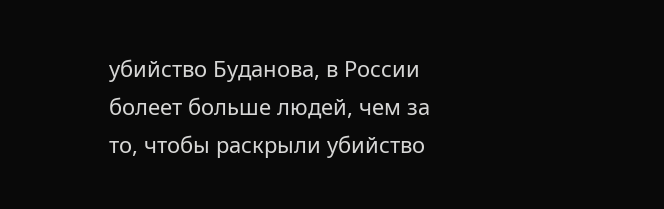убийство Буданова, в России болеет больше людей, чем за то, чтобы раскрыли убийство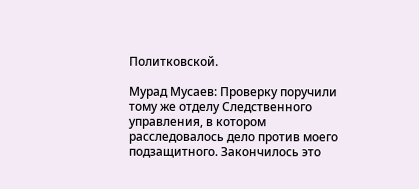Политковской.

Мурад Мусаев: Проверку поручили тому же отделу Следственного управления, в котором расследовалось дело против моего подзащитного. Закончилось это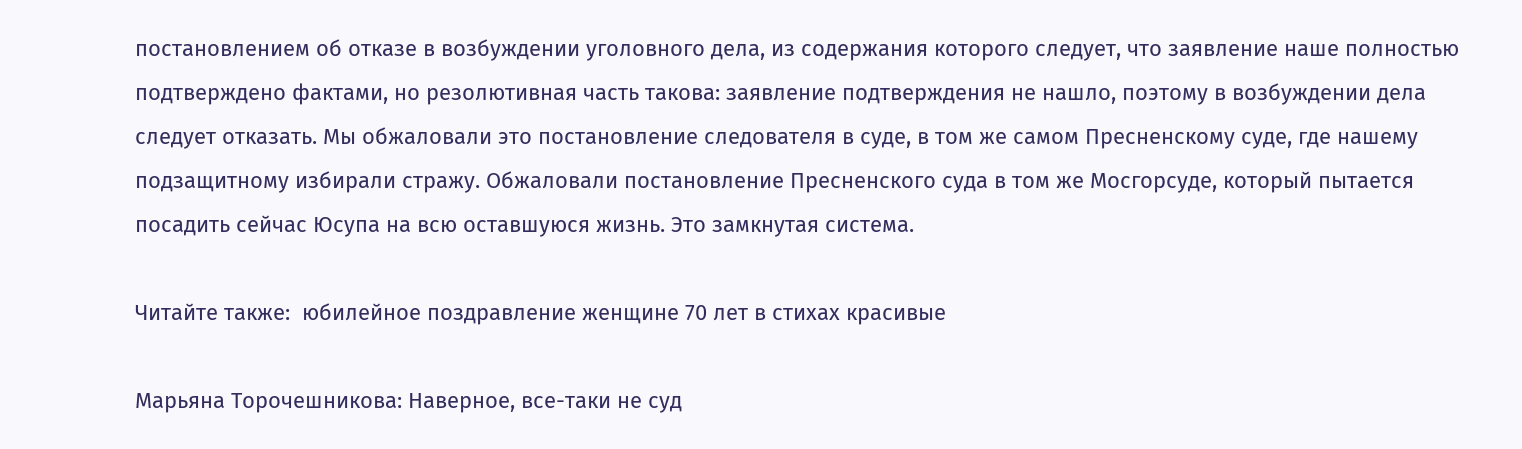постановлением об отказе в возбуждении уголовного дела, из содержания которого следует, что заявление наше полностью подтверждено фактами, но резолютивная часть такова: заявление подтверждения не нашло, поэтому в возбуждении дела следует отказать. Мы обжаловали это постановление следователя в суде, в том же самом Пресненскому суде, где нашему подзащитному избирали стражу. Обжаловали постановление Пресненского суда в том же Мосгорсуде, который пытается посадить сейчас Юсупа на всю оставшуюся жизнь. Это замкнутая система.

Читайте также:  юбилейное поздравление женщине 70 лет в стихах красивые

Марьяна Торочешникова: Наверное, все-таки не суд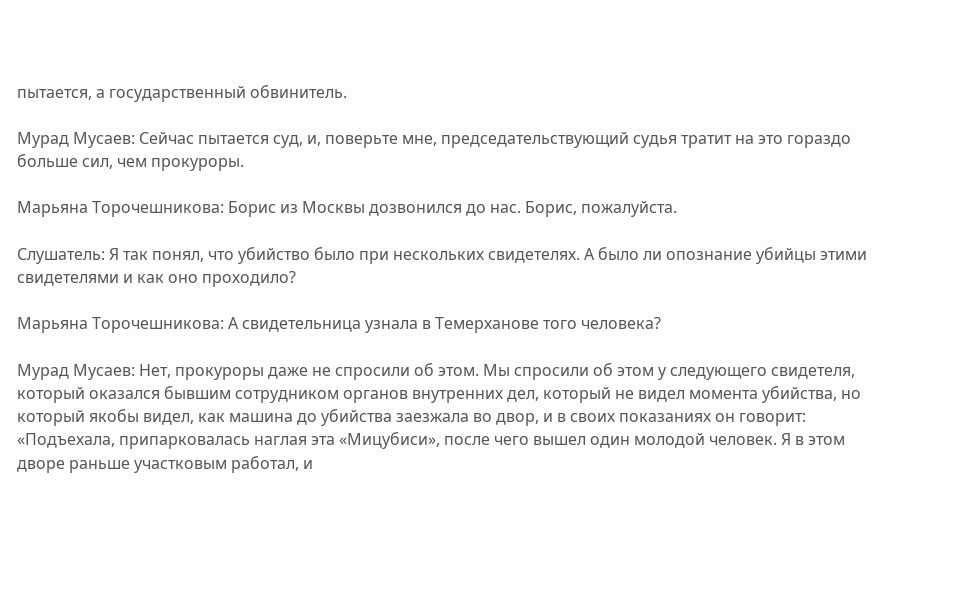пытается, а государственный обвинитель.

Мурад Мусаев: Сейчас пытается суд, и, поверьте мне, председательствующий судья тратит на это гораздо больше сил, чем прокуроры.

Марьяна Торочешникова: Борис из Москвы дозвонился до нас. Борис, пожалуйста.

Слушатель: Я так понял, что убийство было при нескольких свидетелях. А было ли опознание убийцы этими свидетелями и как оно проходило?

Марьяна Торочешникова: А свидетельница узнала в Темерханове того человека?

Мурад Мусаев: Нет, прокуроры даже не спросили об этом. Мы спросили об этом у следующего свидетеля, который оказался бывшим сотрудником органов внутренних дел, который не видел момента убийства, но который якобы видел, как машина до убийства заезжала во двор, и в своих показаниях он говорит: «Подъехала, припарковалась наглая эта «Мицубиси», после чего вышел один молодой человек. Я в этом дворе раньше участковым работал, и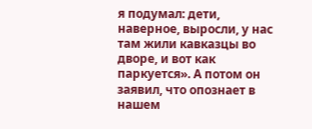я подумал: дети, наверное, выросли, у нас там жили кавказцы во дворе, и вот как паркуется». А потом он заявил, что опознает в нашем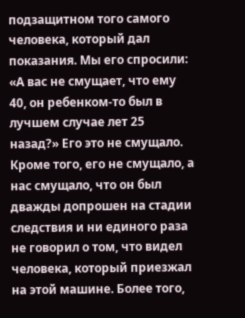подзащитном того самого человека, который дал показания. Мы его спросили: «А вас не смущает, что ему 40, он ребенком-то был в лучшем случае лет 25 назад?» Его это не смущало. Кроме того, его не смущало, а нас смущало, что он был дважды допрошен на стадии следствия и ни единого раза не говорил о том, что видел человека, который приезжал на этой машине. Более того,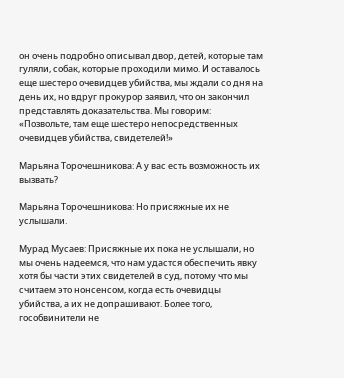он очень подробно описывал двор, детей, которые там гуляли, собак, которые проходили мимо. И оставалось еще шестеро очевидцев убийства, мы ждали со дня на день их, но вдруг прокурор заявил, что он закончил представлять доказательства. Мы говорим: «Позвольте, там еще шестеро непосредственных очевидцев убийства, свидетелей!»

Марьяна Торочешникова: А у вас есть возможность их вызвать?

Марьяна Торочешникова: Но присяжные их не услышали.

Мурад Мусаев: Присяжные их пока не услышали, но мы очень надеемся, что нам удастся обеспечить явку хотя бы части этих свидетелей в суд, потому что мы считаем это нонсенсом, когда есть очевидцы убийства, а их не допрашивают. Более того, гособвинители не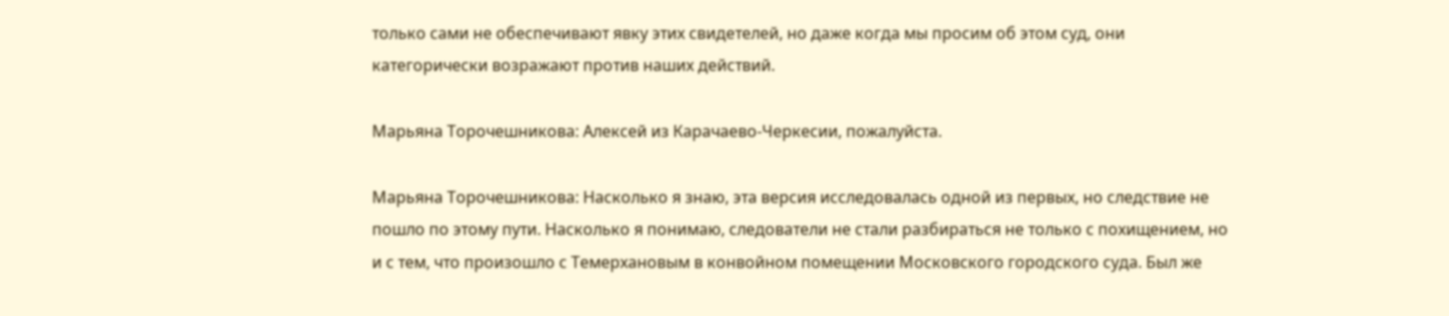только сами не обеспечивают явку этих свидетелей, но даже когда мы просим об этом суд, они категорически возражают против наших действий.

Марьяна Торочешникова: Алексей из Карачаево-Черкесии, пожалуйста.

Марьяна Торочешникова: Насколько я знаю, эта версия исследовалась одной из первых, но следствие не пошло по этому пути. Насколько я понимаю, следователи не стали разбираться не только с похищением, но и с тем, что произошло с Темерхановым в конвойном помещении Московского городского суда. Был же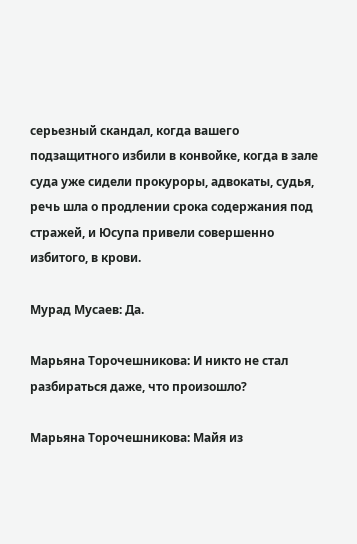серьезный скандал, когда вашего подзащитного избили в конвойке, когда в зале суда уже сидели прокуроры, адвокаты, судья, речь шла о продлении срока содержания под стражей, и Юсупа привели совершенно избитого, в крови.

Мурад Мусаев: Да.

Марьяна Торочешникова: И никто не стал разбираться даже, что произошло?

Марьяна Торочешникова: Майя из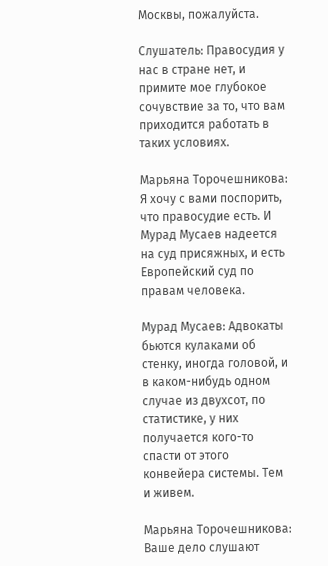Москвы, пожалуйста.

Слушатель: Правосудия у нас в стране нет, и примите мое глубокое сочувствие за то, что вам приходится работать в таких условиях.

Марьяна Торочешникова: Я хочу с вами поспорить, что правосудие есть. И Мурад Мусаев надеется на суд присяжных, и есть Европейский суд по правам человека.

Мурад Мусаев: Адвокаты бьются кулаками об стенку, иногда головой, и в каком-нибудь одном случае из двухсот, по статистике, у них получается кого-то спасти от этого конвейера системы. Тем и живем.

Марьяна Торочешникова: Ваше дело слушают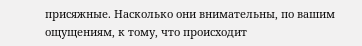присяжные. Насколько они внимательны, по вашим ощущениям, к тому, что происходит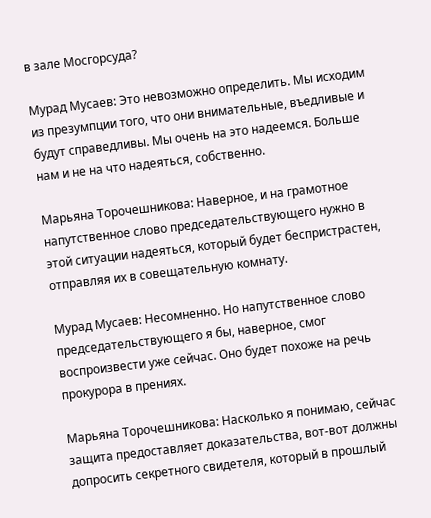в зале Мосгорсуда?

Мурад Мусаев: Это невозможно определить. Мы исходим из презумпции того, что они внимательные, въедливые и будут справедливы. Мы очень на это надеемся. Больше нам и не на что надеяться, собственно.

Марьяна Торочешникова: Наверное, и на грамотное напутственное слово председательствующего нужно в этой ситуации надеяться, который будет беспристрастен, отправляя их в совещательную комнату.

Мурад Мусаев: Несомненно. Но напутственное слово председательствующего я бы, наверное, смог воспроизвести уже сейчас. Оно будет похоже на речь прокурора в прениях.

Марьяна Торочешникова: Насколько я понимаю, сейчас защита предоставляет доказательства, вот-вот должны допросить секретного свидетеля, который в прошлый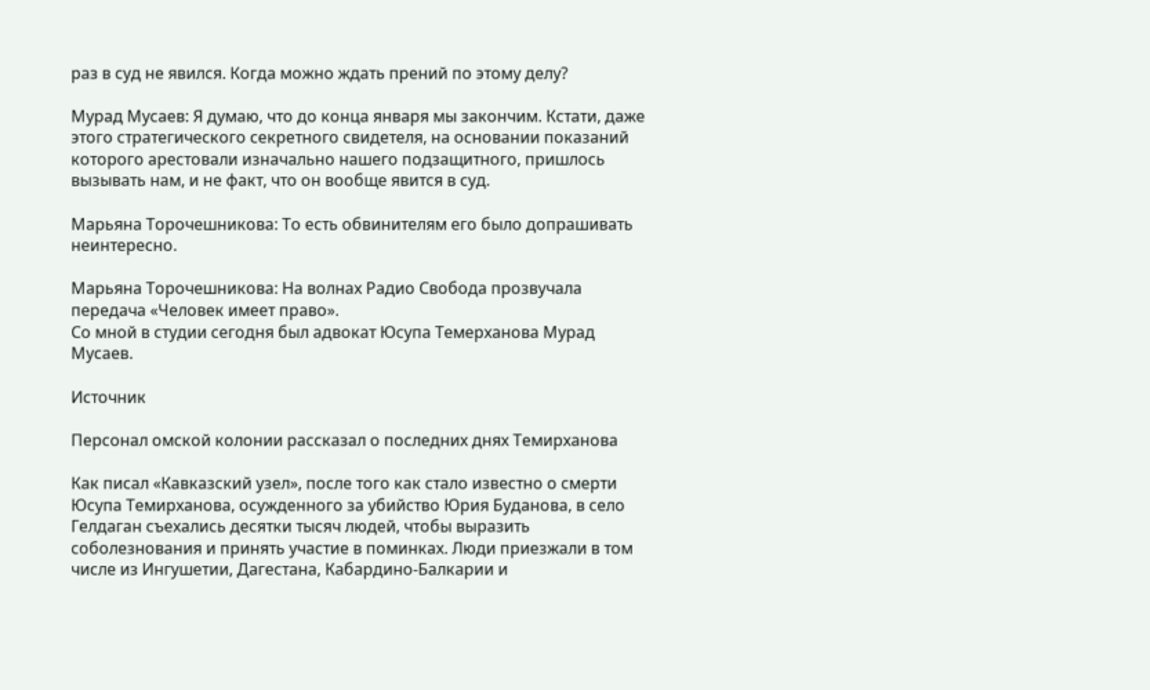раз в суд не явился. Когда можно ждать прений по этому делу?

Мурад Мусаев: Я думаю, что до конца января мы закончим. Кстати, даже этого стратегического секретного свидетеля, на основании показаний которого арестовали изначально нашего подзащитного, пришлось вызывать нам, и не факт, что он вообще явится в суд.

Марьяна Торочешникова: То есть обвинителям его было допрашивать неинтересно.

Марьяна Торочешникова: На волнах Радио Свобода прозвучала передача «Человек имеет право».
Со мной в студии сегодня был адвокат Юсупа Темерханова Мурад Мусаев.

Источник

Персонал омской колонии рассказал о последних днях Темирханова

Как писал «Кавказский узел», после того как стало известно о смерти Юсупа Темирханова, осужденного за убийство Юрия Буданова, в село Гелдаган съехались десятки тысяч людей, чтобы выразить соболезнования и принять участие в поминках. Люди приезжали в том числе из Ингушетии, Дагестана, Кабардино-Балкарии и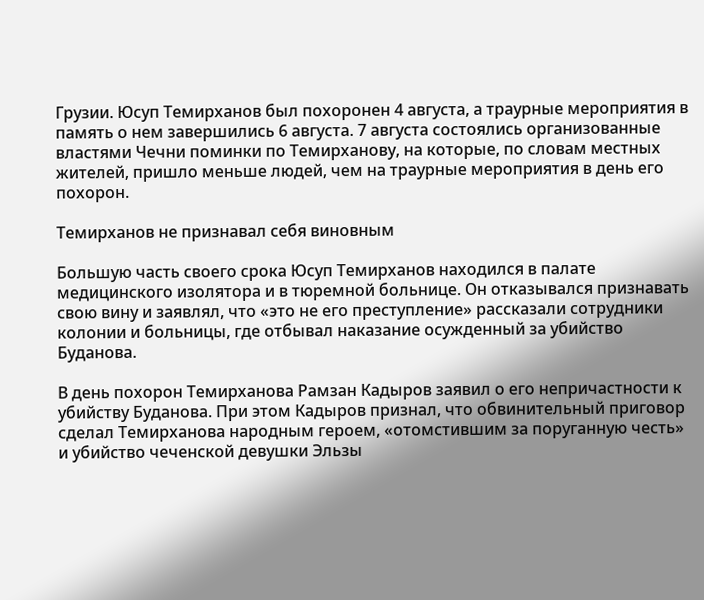Грузии. Юсуп Темирханов был похоронен 4 августа, а траурные мероприятия в память о нем завершились 6 августа. 7 августа состоялись организованные властями Чечни поминки по Темирханову, на которые, по словам местных жителей, пришло меньше людей, чем на траурные мероприятия в день его похорон.

Темирханов не признавал себя виновным

Большую часть своего срока Юсуп Темирханов находился в палате медицинского изолятора и в тюремной больнице. Он отказывался признавать свою вину и заявлял, что «это не его преступление» рассказали сотрудники колонии и больницы, где отбывал наказание осужденный за убийство Буданова.

В день похорон Темирханова Рамзан Кадыров заявил о его непричастности к убийству Буданова. При этом Кадыров признал, что обвинительный приговор сделал Темирханова народным героем, «отомстившим за поруганную честь» и убийство чеченской девушки Эльзы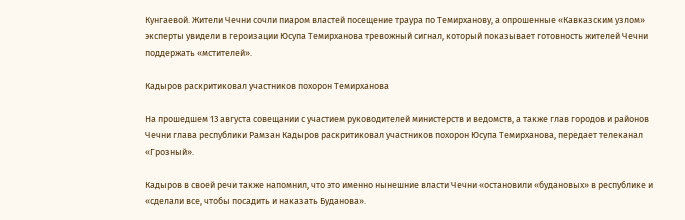Кунгаевой. Жители Чечни сочли пиаром властей посещение траура по Темирханову, а опрошенные «Кавказским узлом» эксперты увидели в героизации Юсупа Темирханова тревожный сигнал, который показывает готовность жителей Чечни поддержать «мстителей».

Кадыров раскритиковал участников похорон Темирханова

На прошедшем 13 августа совещании с участием руководителей министерств и ведомств, а также глав городов и районов Чечни глава республики Рамзан Кадыров раскритиковал участников похорон Юсупа Темирханова, передает телеканал «Грозный».

Кадыров в своей речи также напомнил, что это именно нынешние власти Чечни «остановили «будановых» в республике и «сделали все, чтобы посадить и наказать Буданова».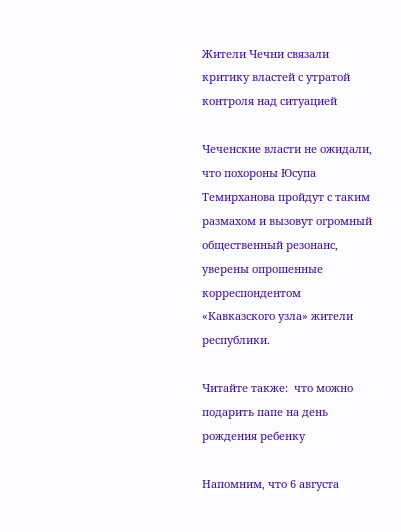Жители Чечни связали критику властей с утратой контроля над ситуацией

Чеченские власти не ожидали, что похороны Юсупа Темирханова пройдут с таким размахом и вызовут огромный общественный резонанс, уверены опрошенные корреспондентом «Кавказского узла» жители республики.

Читайте также:  что можно подарить папе на день рождения ребенку

Напомним, что 6 августа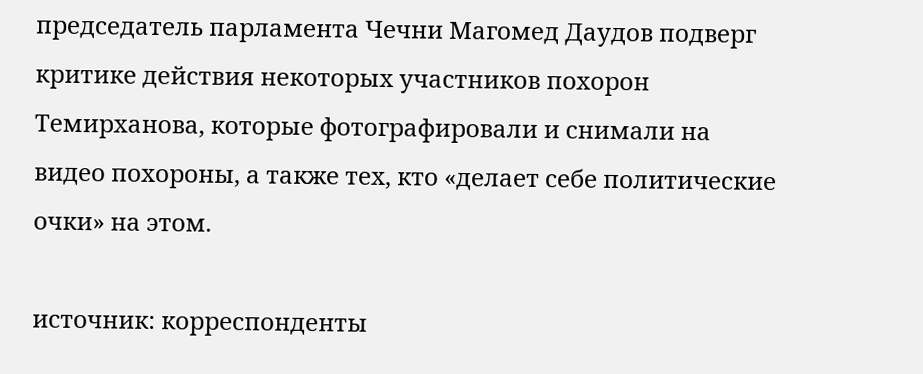председатель парламента Чечни Магомед Даудов подверг критике действия некоторых участников похорон Темирханова, которые фотографировали и снимали на видео похороны, а также тех, кто «делает себе политические очки» на этом.

источник: корреспонденты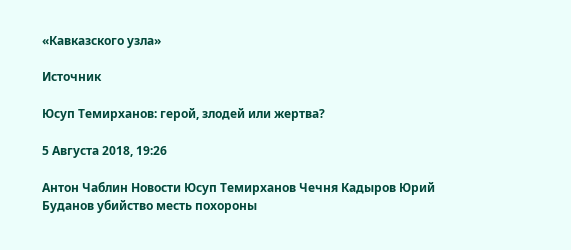«Кавказского узла»

Источник

Юсуп Темирханов: герой, злодей или жертва?

5 Августа 2018, 19:26

Антон Чаблин Новости Юсуп Темирханов Чечня Кадыров Юрий Буданов убийство месть похороны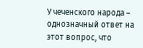У чеченского народа – однозначный ответ на этот вопрос, что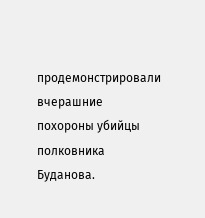продемонстрировали вчерашние похороны убийцы полковника Буданова.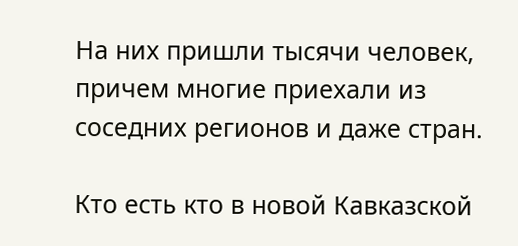На них пришли тысячи человек, причем многие приехали из соседних регионов и даже стран.

Кто есть кто в новой Кавказской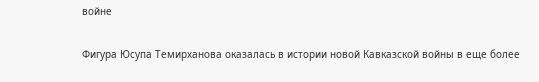войне

Фигура Юсупа Темирханова оказалась в истории новой Кавказской войны в еще более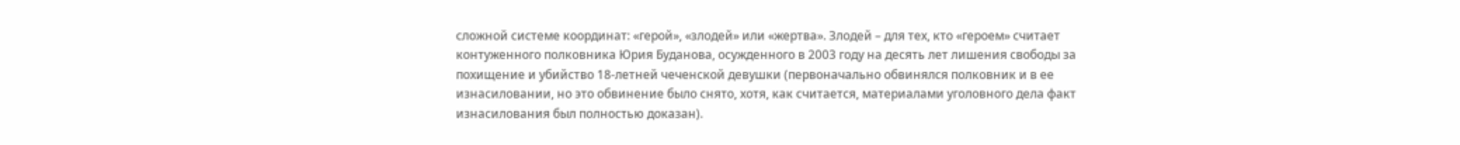сложной системе координат: «герой», «злодей» или «жертва». Злодей – для тех, кто «героем» считает контуженного полковника Юрия Буданова, осужденного в 2003 году на десять лет лишения свободы за похищение и убийство 18-летней чеченской девушки (первоначально обвинялся полковник и в ее изнасиловании, но это обвинение было снято, хотя, как считается, материалами уголовного дела факт изнасилования был полностью доказан).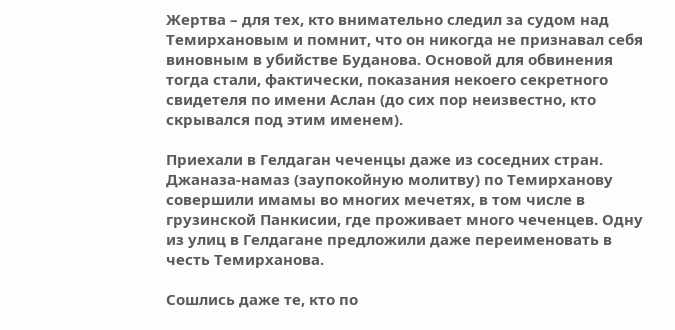Жертва – для тех, кто внимательно следил за судом над Темирхановым и помнит, что он никогда не признавал себя виновным в убийстве Буданова. Основой для обвинения тогда стали, фактически, показания некоего секретного свидетеля по имени Аслан (до сих пор неизвестно, кто скрывался под этим именем).

Приехали в Гелдаган чеченцы даже из соседних стран. Джаназа-намаз (заупокойную молитву) по Темирханову совершили имамы во многих мечетях, в том числе в грузинской Панкисии, где проживает много чеченцев. Одну из улиц в Гелдагане предложили даже переименовать в честь Темирханова.

Сошлись даже те, кто по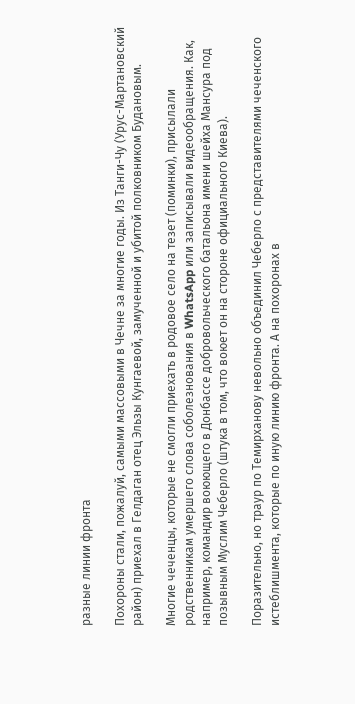разные линии фронта

Похороны стали, пожалуй, самыми массовыми в Чечне за многие годы. Из Танги-Чу (Урус-Мартановский район) приехал в Гелдаган отец Эльзы Кунгаевой, замученной и убитой полковником Будановым.

Многие чеченцы, которые не смогли приехать в родовое село на тезет (поминки), присылали родственникам умершего слова соболезнования в WhatsApp или записывали видеообращения. Как, например, командир воюющего в Донбассе добровольческого батальона имени шейха Мансура под позывным Муслим Чеберло (штука в том, что воюет он на стороне официального Киева).

Поразительно, но траур по Темирханову невольно объединил Чеберло с представителями чеченского истеблишмента, которые по иную линию фронта. А на похоронах в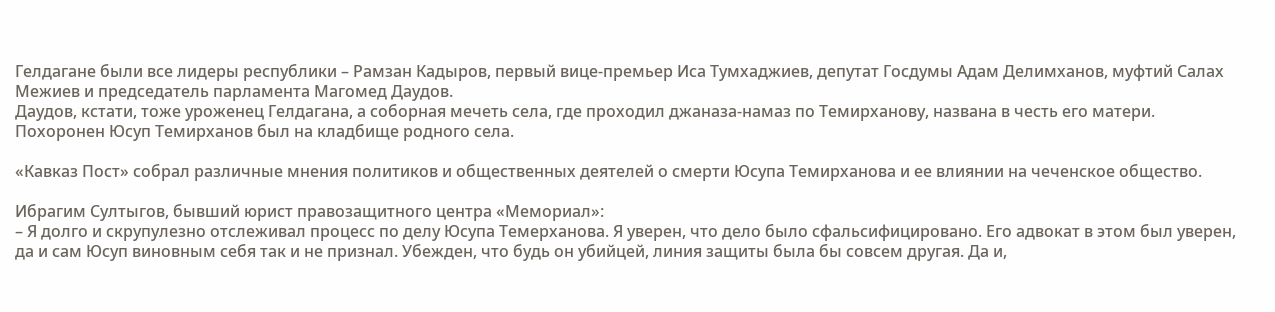Гелдагане были все лидеры республики – Рамзан Кадыров, первый вице-премьер Иса Тумхаджиев, депутат Госдумы Адам Делимханов, муфтий Салах Межиев и председатель парламента Магомед Даудов.
Даудов, кстати, тоже уроженец Гелдагана, а соборная мечеть села, где проходил джаназа-намаз по Темирханову, названа в честь его матери. Похоронен Юсуп Темирханов был на кладбище родного села.

«Кавказ Пост» собрал различные мнения политиков и общественных деятелей о смерти Юсупа Темирханова и ее влиянии на чеченское общество.

Ибрагим Султыгов, бывший юрист правозащитного центра «Мемориал»:
– Я долго и скрупулезно отслеживал процесс по делу Юсупа Темерханова. Я уверен, что дело было сфальсифицировано. Его адвокат в этом был уверен, да и сам Юсуп виновным себя так и не признал. Убежден, что будь он убийцей, линия защиты была бы совсем другая. Да и,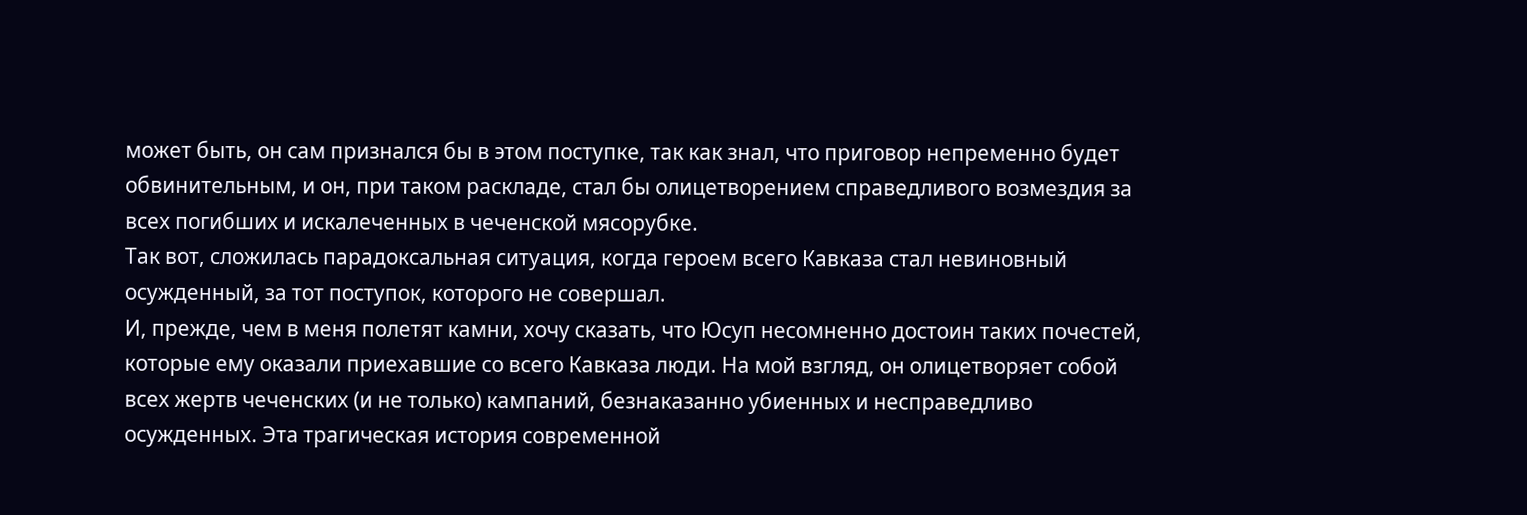может быть, он сам признался бы в этом поступке, так как знал, что приговор непременно будет обвинительным, и он, при таком раскладе, стал бы олицетворением справедливого возмездия за всех погибших и искалеченных в чеченской мясорубке.
Так вот, сложилась парадоксальная ситуация, когда героем всего Кавказа стал невиновный осужденный, за тот поступок, которого не совершал.
И, прежде, чем в меня полетят камни, хочу сказать, что Юсуп несомненно достоин таких почестей, которые ему оказали приехавшие со всего Кавказа люди. На мой взгляд, он олицетворяет собой всех жертв чеченских (и не только) кампаний, безнаказанно убиенных и несправедливо осужденных. Эта трагическая история современной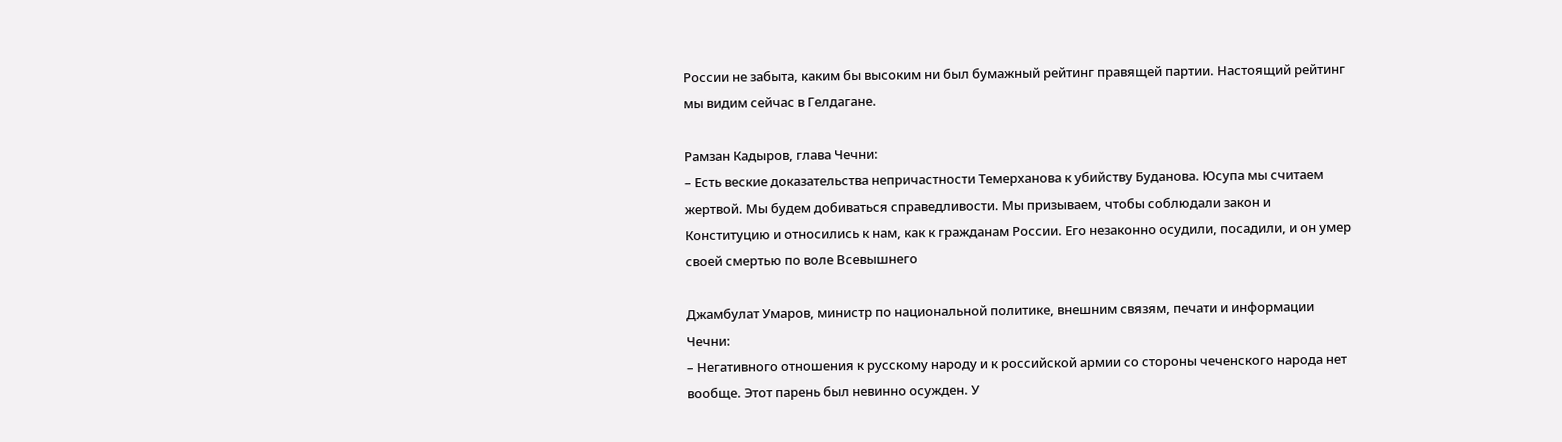России не забыта, каким бы высоким ни был бумажный рейтинг правящей партии. Настоящий рейтинг мы видим сейчас в Гелдагане.

Рамзан Кадыров, глава Чечни:
– Есть веские доказательства непричастности Темерханова к убийству Буданова. Юсупа мы считаем жертвой. Мы будем добиваться справедливости. Мы призываем, чтобы соблюдали закон и Конституцию и относились к нам, как к гражданам России. Его незаконно осудили, посадили, и он умер своей смертью по воле Всевышнего

Джамбулат Умаров, министр по национальной политике, внешним связям, печати и информации Чечни:
– Негативного отношения к русскому народу и к российской армии со стороны чеченского народа нет вообще. Этот парень был невинно осужден. У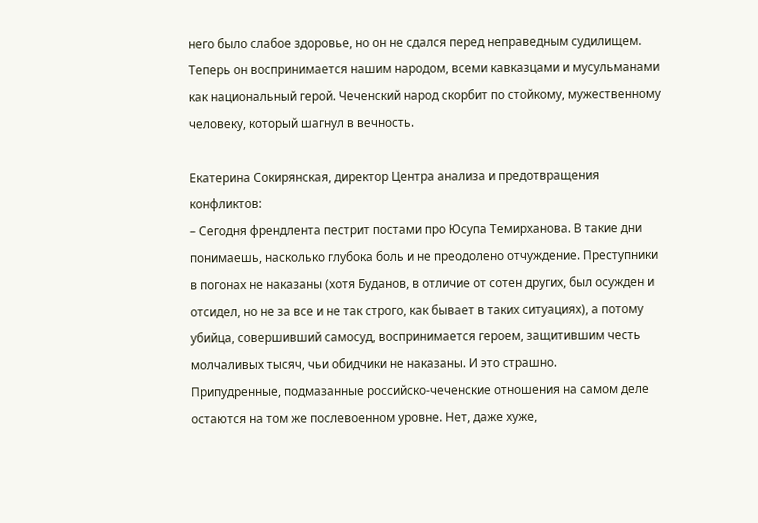него было слабое здоровье, но он не сдался перед неправедным судилищем. Теперь он воспринимается нашим народом, всеми кавказцами и мусульманами как национальный герой. Чеченский народ скорбит по стойкому, мужественному человеку, который шагнул в вечность.

Екатерина Сокирянская, директор Центра анализа и предотвращения конфликтов:
– Сегодня френдлента пестрит постами про Юсупа Темирханова. В такие дни понимаешь, насколько глубока боль и не преодолено отчуждение. Преступники в погонах не наказаны (хотя Буданов, в отличие от сотен других, был осужден и отсидел, но не за все и не так строго, как бывает в таких ситуациях), а потому убийца, совершивший самосуд, воспринимается героем, защитившим честь молчаливых тысяч, чьи обидчики не наказаны. И это страшно.
Припудренные, подмазанные российско-чеченские отношения на самом деле остаются на том же послевоенном уровне. Нет, даже хуже,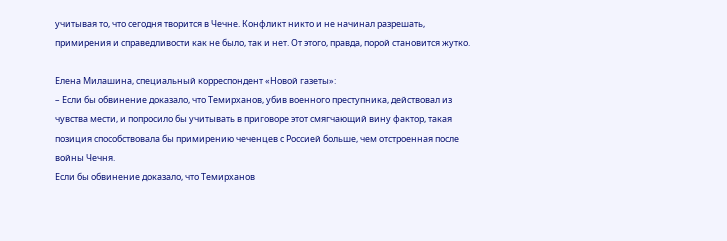учитывая то, что сегодня творится в Чечне. Конфликт никто и не начинал разрешать, примирения и справедливости как не было, так и нет. От этого, правда, порой становится жутко.

Елена Милашина, специальный корреспондент «Новой газеты»:
– Если бы обвинение доказало, что Темирханов, убив военного преступника, действовал из чувства мести, и попросило бы учитывать в приговоре этот смягчающий вину фактор, такая позиция способствовала бы примирению чеченцев с Россией больше, чем отстроенная после войны Чечня.
Если бы обвинение доказало, что Темирханов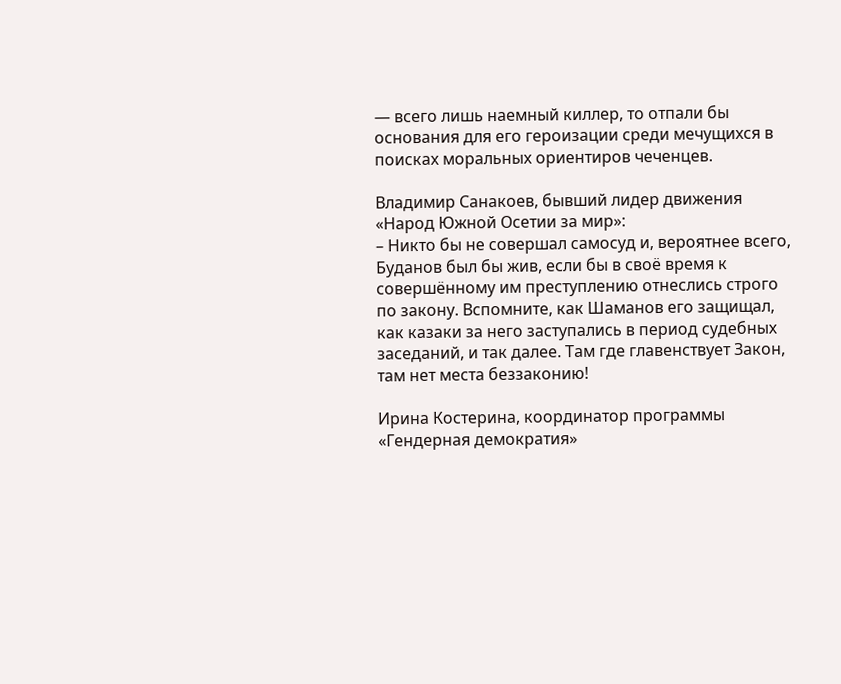— всего лишь наемный киллер, то отпали бы основания для его героизации среди мечущихся в поисках моральных ориентиров чеченцев.

Владимир Санакоев, бывший лидер движения «Народ Южной Осетии за мир»:
– Никто бы не совершал самосуд и, вероятнее всего, Буданов был бы жив, если бы в своё время к совершённому им преступлению отнеслись строго по закону. Вспомните, как Шаманов его защищал, как казаки за него заступались в период судебных заседаний, и так далее. Там где главенствует Закон, там нет места беззаконию!

Ирина Костерина, координатор программы «Гендерная демократия»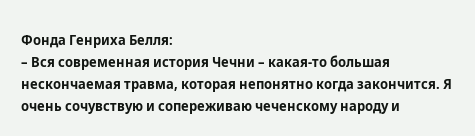Фонда Генриха Белля:
– Вся современная история Чечни – какая-то большая нескончаемая травма, которая непонятно когда закончится. Я очень сочувствую и сопереживаю чеченскому народу и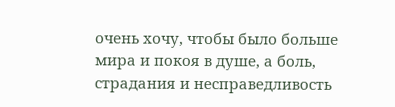очень хочу, чтобы было больше мира и покоя в душе, а боль, страдания и несправедливость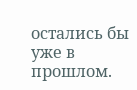остались бы уже в прошлом.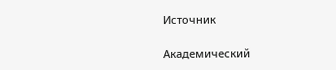Источник

Академический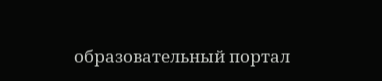образовательный портал